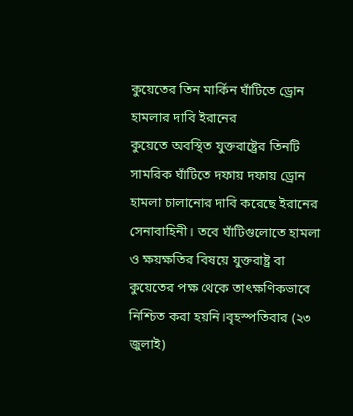কুয়েতের তিন মার্কিন ঘাঁটিতে ড্রোন হামলার দাবি ইরানের
কুয়েতে অবস্থিত যুক্তরাষ্ট্রের তিনটি সামরিক ঘাঁটিতে দফায় দফায় ড্রোন হামলা চালানোর দাবি করেছে ইরানের সেনাবাহিনী। তবে ঘাঁটিগুলোতে হামলা ও ক্ষয়ক্ষতির বিষয়ে যুক্তরাষ্ট্র বা কুয়েতের পক্ষ থেকে তাৎক্ষণিকভাবে নিশ্চিত করা হয়নি।বৃহস্পতিবার (২৩ জুলাই)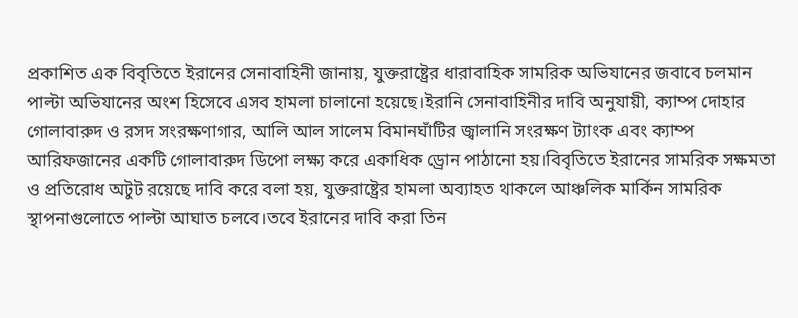প্রকাশিত এক বিবৃতিতে ইরানের সেনাবাহিনী জানায়, যুক্তরাষ্ট্রের ধারাবাহিক সামরিক অভিযানের জবাবে চলমান পাল্টা অভিযানের অংশ হিসেবে এসব হামলা চালানো হয়েছে।ইরানি সেনাবাহিনীর দাবি অনুযায়ী, ক্যাম্প দোহার গোলাবারুদ ও রসদ সংরক্ষণাগার, আলি আল সালেম বিমানঘাঁটির জ্বালানি সংরক্ষণ ট্যাংক এবং ক্যাম্প আরিফজানের একটি গোলাবারুদ ডিপো লক্ষ্য করে একাধিক ড্রোন পাঠানো হয়।বিবৃতিতে ইরানের সামরিক সক্ষমতা ও প্রতিরোধ অটুট রয়েছে দাবি করে বলা হয়, যুক্তরাষ্ট্রের হামলা অব্যাহত থাকলে আঞ্চলিক মার্কিন সামরিক স্থাপনাগুলোতে পাল্টা আঘাত চলবে।তবে ইরানের দাবি করা তিন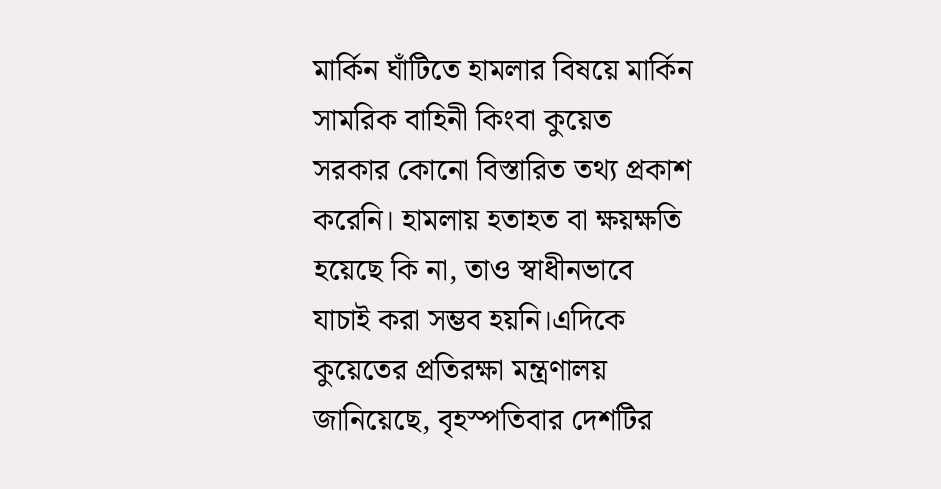মার্কিন ঘাঁটিতে হামলার বিষয়ে মার্কিন সামরিক বাহিনী কিংবা কুয়েত সরকার কোনো বিস্তারিত তথ্য প্রকাশ করেনি। হামলায় হতাহত বা ক্ষয়ক্ষতি হয়েছে কি না, তাও স্বাধীনভাবে যাচাই করা সম্ভব হয়নি।এদিকে কুয়েতের প্রতিরক্ষা মন্ত্রণালয় জানিয়েছে, বৃহস্পতিবার দেশটির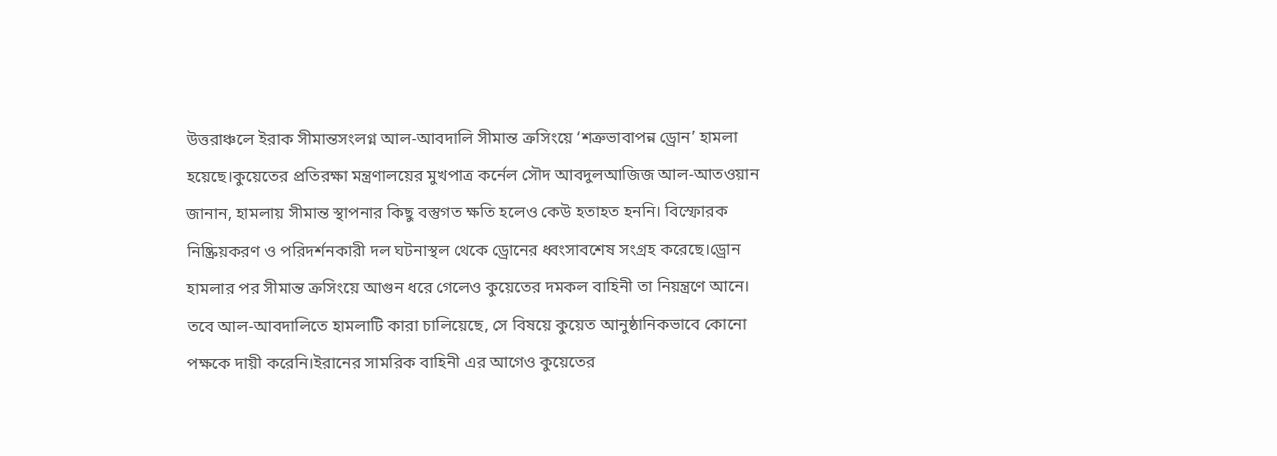উত্তরাঞ্চলে ইরাক সীমান্তসংলগ্ন আল-আবদালি সীমান্ত ক্রসিংয়ে ‘শত্রুভাবাপন্ন ড্রোন’ হামলা হয়েছে।কুয়েতের প্রতিরক্ষা মন্ত্রণালয়ের মুখপাত্র কর্নেল সৌদ আবদুলআজিজ আল-আতওয়ান জানান, হামলায় সীমান্ত স্থাপনার কিছু বস্তুগত ক্ষতি হলেও কেউ হতাহত হননি। বিস্ফোরক নিষ্ক্রিয়করণ ও পরিদর্শনকারী দল ঘটনাস্থল থেকে ড্রোনের ধ্বংসাবশেষ সংগ্রহ করেছে।ড্রোন হামলার পর সীমান্ত ক্রসিংয়ে আগুন ধরে গেলেও কুয়েতের দমকল বাহিনী তা নিয়ন্ত্রণে আনে। তবে আল-আবদালিতে হামলাটি কারা চালিয়েছে, সে বিষয়ে কুয়েত আনুষ্ঠানিকভাবে কোনো পক্ষকে দায়ী করেনি।ইরানের সামরিক বাহিনী এর আগেও কুয়েতের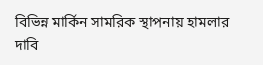বিভিন্ন মার্কিন সামরিক স্থাপনায় হামলার দাবি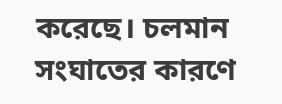করেছে। চলমান সংঘাতের কারণে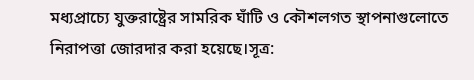মধ্যপ্রাচ্যে যুক্তরাষ্ট্রের সামরিক ঘাঁটি ও কৌশলগত স্থাপনাগুলোতে নিরাপত্তা জোরদার করা হয়েছে।সূত্র: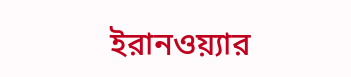ইরানওয়্যার